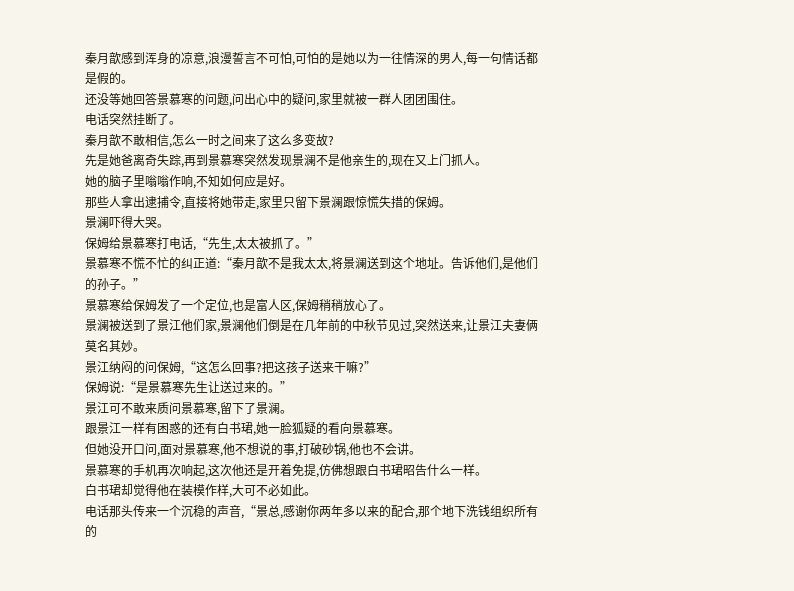秦月歆感到浑身的凉意,浪漫誓言不可怕,可怕的是她以为一往情深的男人,每一句情话都是假的。
还没等她回答景慕寒的问题,问出心中的疑问,家里就被一群人团团围住。
电话突然挂断了。
秦月歆不敢相信,怎么一时之间来了这么多变故?
先是她爸离奇失踪,再到景慕寒突然发现景澜不是他亲生的,现在又上门抓人。
她的脑子里嗡嗡作响,不知如何应是好。
那些人拿出逮捕令,直接将她带走,家里只留下景澜跟惊慌失措的保姆。
景澜吓得大哭。
保姆给景慕寒打电话,“先生,太太被抓了。”
景慕寒不慌不忙的纠正道:“秦月歆不是我太太,将景澜送到这个地址。告诉他们,是他们的孙子。”
景慕寒给保姆发了一个定位,也是富人区,保姆稍稍放心了。
景澜被送到了景江他们家,景澜他们倒是在几年前的中秋节见过,突然送来,让景江夫妻俩莫名其妙。
景江纳闷的问保姆,“这怎么回事?把这孩子送来干嘛?”
保姆说:“是景慕寒先生让送过来的。”
景江可不敢来质问景慕寒,留下了景澜。
跟景江一样有困惑的还有白书珺,她一脸狐疑的看向景慕寒。
但她没开口问,面对景慕寒,他不想说的事,打破砂锅,他也不会讲。
景慕寒的手机再次响起,这次他还是开着免提,仿佛想跟白书珺昭告什么一样。
白书珺却觉得他在装模作样,大可不必如此。
电话那头传来一个沉稳的声音,“景总,感谢你两年多以来的配合,那个地下洗钱组织所有的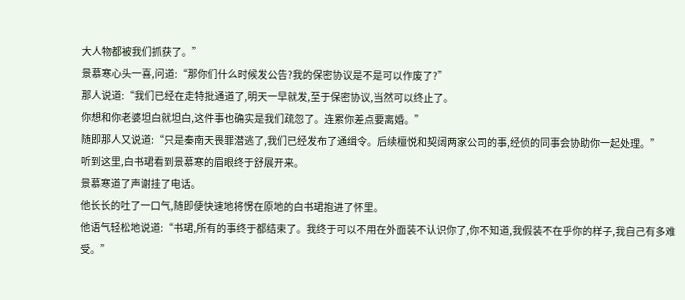大人物都被我们抓获了。”
景慕寒心头一喜,问道:“那你们什么时候发公告?我的保密协议是不是可以作废了?”
那人说道:“我们已经在走特批通道了,明天一早就发,至于保密协议,当然可以终止了。
你想和你老婆坦白就坦白,这件事也确实是我们疏忽了。连累你差点要离婚。”
随即那人又说道:“只是秦南天畏罪潜逃了,我们已经发布了通缉令。后续檀悦和契阔两家公司的事,经侦的同事会协助你一起处理。”
听到这里,白书珺看到景慕寒的眉眼终于舒展开来。
景慕寒道了声谢挂了电话。
他长长的吐了一口气,随即便快速地将愣在原地的白书珺抱进了怀里。
他语气轻松地说道:“书珺,所有的事终于都结束了。我终于可以不用在外面装不认识你了,你不知道,我假装不在乎你的样子,我自己有多难受。”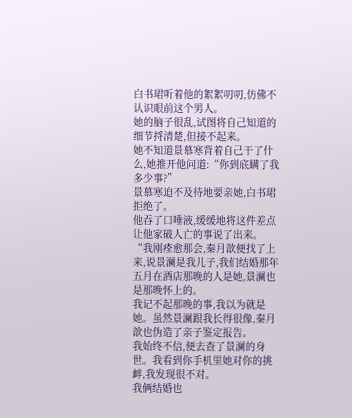白书珺听着他的絮絮叨叨,仿佛不认识眼前这个男人。
她的脑子很乱,试图将自己知道的细节捋清楚,但接不起来。
她不知道景慕寒背着自己干了什么,她推开他问道:“你到底瞒了我多少事?”
景慕寒迫不及待地要亲她,白书珺拒绝了。
他吞了口唾液,缓缓地将这件差点让他家破人亡的事说了出来。
“我刚痊愈那会,秦月歆便找了上来,说景澜是我儿子,我们结婚那年五月在酒店那晚的人是她,景澜也是那晚怀上的。
我记不起那晚的事,我以为就是她。虽然景澜跟我长得很像,秦月歆也伪造了亲子鉴定报告。
我始终不信,便去查了景澜的身世。我看到你手机里她对你的挑衅,我发现很不对。
我俩结婚也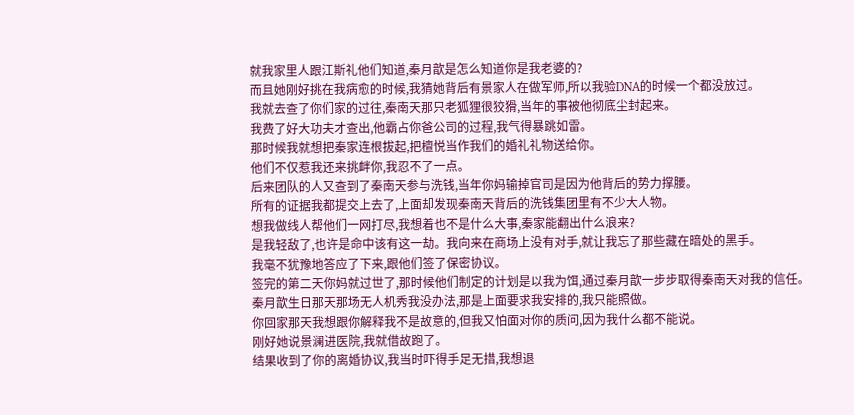就我家里人跟江斯礼他们知道,秦月歆是怎么知道你是我老婆的?
而且她刚好挑在我病愈的时候,我猜她背后有景家人在做军师,所以我验DNA的时候一个都没放过。
我就去查了你们家的过往,秦南天那只老狐狸很狡猾,当年的事被他彻底尘封起来。
我费了好大功夫才查出,他霸占你爸公司的过程,我气得暴跳如雷。
那时候我就想把秦家连根拔起,把檀悦当作我们的婚礼礼物送给你。
他们不仅惹我还来挑衅你,我忍不了一点。
后来团队的人又查到了秦南天参与洗钱,当年你妈输掉官司是因为他背后的势力撑腰。
所有的证据我都提交上去了,上面却发现秦南天背后的洗钱集团里有不少大人物。
想我做线人帮他们一网打尽,我想着也不是什么大事,秦家能翻出什么浪来?
是我轻敌了,也许是命中该有这一劫。我向来在商场上没有对手,就让我忘了那些藏在暗处的黑手。
我毫不犹豫地答应了下来,跟他们签了保密协议。
签完的第二天你妈就过世了,那时候他们制定的计划是以我为饵,通过秦月歆一步步取得秦南天对我的信任。
秦月歆生日那天那场无人机秀我没办法,那是上面要求我安排的,我只能照做。
你回家那天我想跟你解释我不是故意的,但我又怕面对你的质问,因为我什么都不能说。
刚好她说景澜进医院,我就借故跑了。
结果收到了你的离婚协议,我当时吓得手足无措,我想退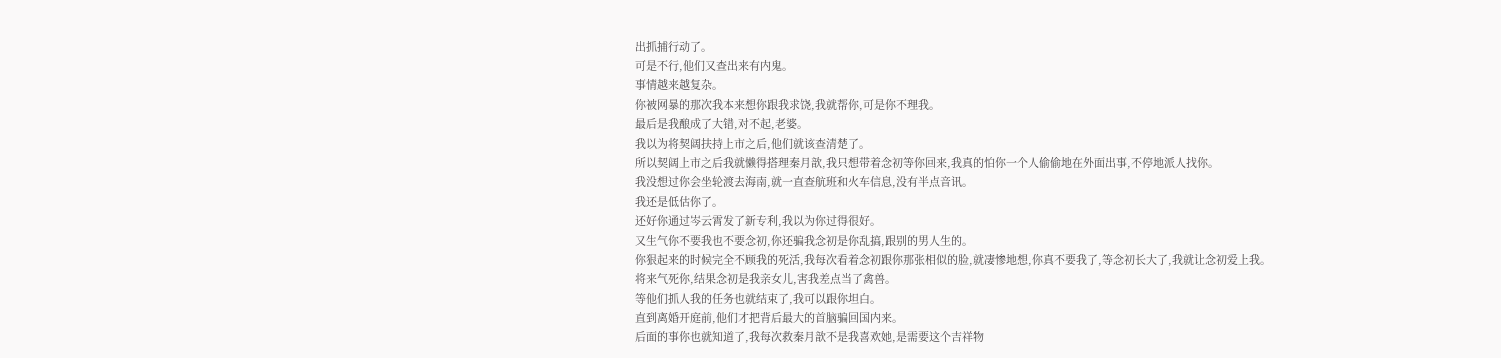出抓捕行动了。
可是不行,他们又查出来有内鬼。
事情越来越复杂。
你被网暴的那次我本来想你跟我求饶,我就帮你,可是你不理我。
最后是我酿成了大错,对不起,老婆。
我以为将契阔扶持上市之后,他们就该查清楚了。
所以契阔上市之后我就懒得搭理秦月歆,我只想带着念初等你回来,我真的怕你一个人偷偷地在外面出事,不停地派人找你。
我没想过你会坐轮渡去海南,就一直查航班和火车信息,没有半点音讯。
我还是低估你了。
还好你通过岑云霄发了新专利,我以为你过得很好。
又生气你不要我也不要念初,你还骗我念初是你乱搞,跟别的男人生的。
你狠起来的时候完全不顾我的死活,我每次看着念初跟你那张相似的脸,就凄惨地想,你真不要我了,等念初长大了,我就让念初爱上我。
将来气死你,结果念初是我亲女儿,害我差点当了禽兽。
等他们抓人我的任务也就结束了,我可以跟你坦白。
直到离婚开庭前,他们才把背后最大的首脑骗回国内来。
后面的事你也就知道了,我每次救秦月歆不是我喜欢她,是需要这个吉祥物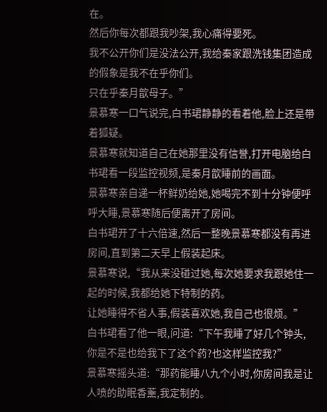在。
然后你每次都跟我吵架,我心痛得要死。
我不公开你们是没法公开,我给秦家跟洗钱集团造成的假象是我不在乎你们。
只在乎秦月歆母子。”
景慕寒一口气说完,白书珺静静的看着他,脸上还是带着狐疑。
景慕寒就知道自己在她那里没有信誉,打开电脑给白书珺看一段监控视频,是秦月歆睡前的画面。
景慕寒亲自递一杯鲜奶给她,她喝完不到十分钟便呼呼大睡,景慕寒随后便离开了房间。
白书珺开了十六倍速,然后一整晚景慕寒都没有再进房间,直到第二天早上假装起床。
景慕寒说,“我从来没碰过她,每次她要求我跟她住一起的时候,我都给她下特制的药。
让她睡得不省人事,假装喜欢她,我自己也很烦。”
白书珺看了他一眼,问道:“下午我睡了好几个钟头,你是不是也给我下了这个药?也这样监控我?”
景慕寒摇头道:“那药能睡八九个小时,你房间我是让人喷的助眠香薰,我定制的。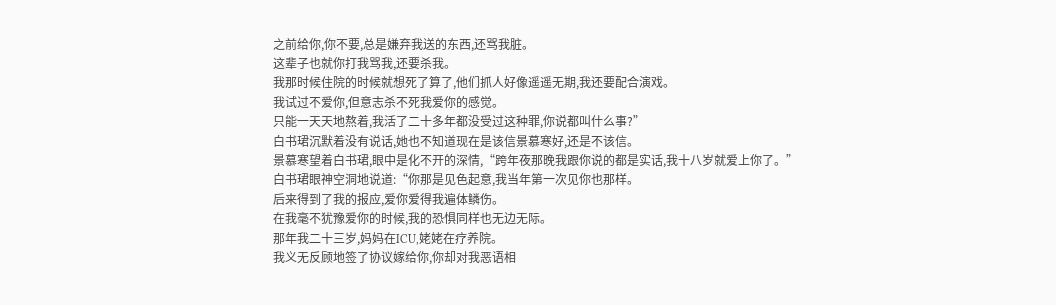之前给你,你不要,总是嫌弃我送的东西,还骂我脏。
这辈子也就你打我骂我,还要杀我。
我那时候住院的时候就想死了算了,他们抓人好像遥遥无期,我还要配合演戏。
我试过不爱你,但意志杀不死我爱你的感觉。
只能一天天地熬着,我活了二十多年都没受过这种罪,你说都叫什么事?”
白书珺沉默着没有说话,她也不知道现在是该信景慕寒好,还是不该信。
景慕寒望着白书珺,眼中是化不开的深情,“跨年夜那晚我跟你说的都是实话,我十八岁就爱上你了。”
白书珺眼神空洞地说道:“你那是见色起意,我当年第一次见你也那样。
后来得到了我的报应,爱你爱得我遍体鳞伤。
在我毫不犹豫爱你的时候,我的恐惧同样也无边无际。
那年我二十三岁,妈妈在ICU,姥姥在疗养院。
我义无反顾地签了协议嫁给你,你却对我恶语相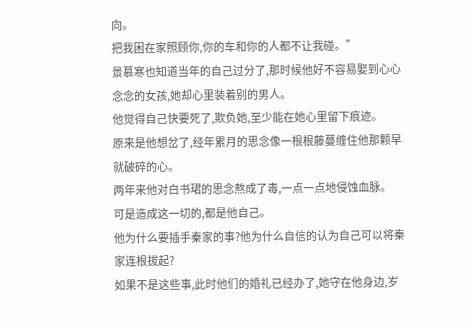向。
把我困在家照顾你,你的车和你的人都不让我碰。”
景慕寒也知道当年的自己过分了,那时候他好不容易娶到心心念念的女孩,她却心里装着别的男人。
他觉得自己快要死了,欺负她,至少能在她心里留下痕迹。
原来是他想岔了,经年累月的思念像一根根藤蔓缠住他那颗早就破碎的心。
两年来他对白书珺的思念熬成了毒,一点一点地侵蚀血脉。
可是造成这一切的,都是他自己。
他为什么要插手秦家的事?他为什么自信的认为自己可以将秦家连根拔起?
如果不是这些事,此时他们的婚礼已经办了,她守在他身边,岁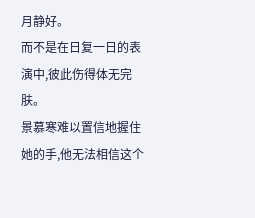月静好。
而不是在日复一日的表演中,彼此伤得体无完肤。
景慕寒难以置信地握住她的手,他无法相信这个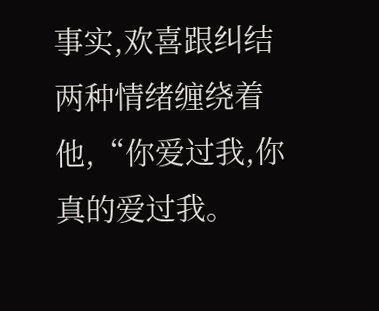事实,欢喜跟纠结两种情绪缠绕着他,“你爱过我,你真的爱过我。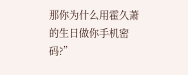那你为什么用霍久萧的生日做你手机密码?”